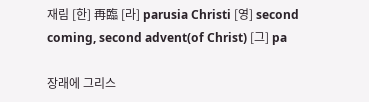재림 [한] 再臨 [라] parusia Christi [영] second coming, second advent(of Christ) [그] pa

장래에 그리스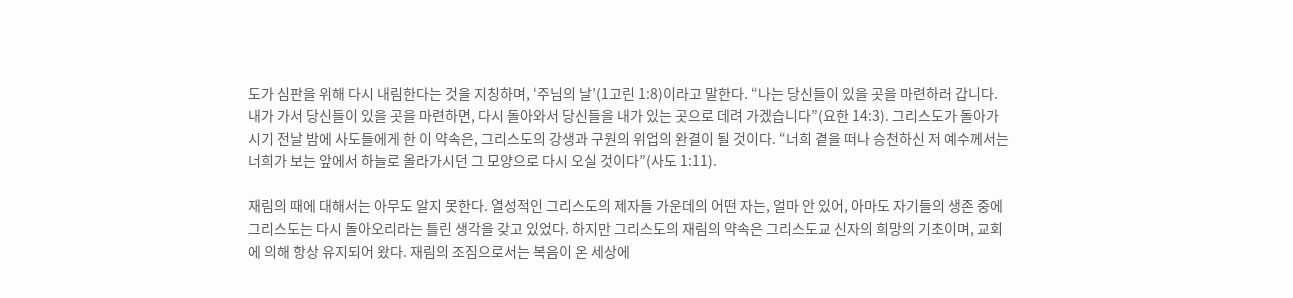도가 심판을 위해 다시 내림한다는 것을 지칭하며, ‘주님의 날’(1고린 1:8)이라고 말한다. “나는 당신들이 있을 곳을 마련하러 갑니다. 내가 가서 당신들이 있을 곳을 마련하면, 다시 돌아와서 당신들을 내가 있는 곳으로 데려 가겠습니다”(요한 14:3). 그리스도가 돌아가시기 전날 밤에 사도들에게 한 이 약속은, 그리스도의 강생과 구원의 위업의 완결이 될 것이다. “너희 곁을 떠나 승천하신 저 예수께서는 너희가 보는 앞에서 하늘로 올라가시던 그 모양으로 다시 오실 것이다”(사도 1:11).

재림의 때에 대해서는 아무도 알지 못한다. 열성적인 그리스도의 제자들 가운데의 어떤 자는, 얼마 안 있어, 아마도 자기들의 생존 중에 그리스도는 다시 돌아오리라는 틀린 생각을 갖고 있었다. 하지만 그리스도의 재림의 약속은 그리스도교 신자의 희망의 기초이며, 교회에 의해 항상 유지되어 왔다. 재림의 조짐으로서는 복음이 온 세상에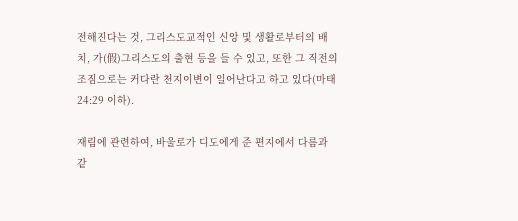전해진다는 것, 그리스도교적인 신앙 및 생활로부터의 배치, 가(假)그리스도의 출현 등을 들 수 있고, 또한 그 직전의 조짐으로는 커다란 천지이변이 일어난다고 하고 있다(마태 24:29 이하).

재림에 관련하여, 바울로가 디도에게 준 편지에서 다름과 같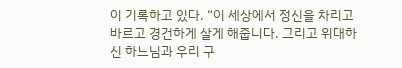이 기록하고 있다. “이 세상에서 정신을 차리고 바르고 경건하게 살게 해줍니다. 그리고 위대하신 하느님과 우리 구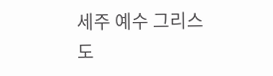세주 예수 그리스도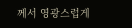께서 영광스럽게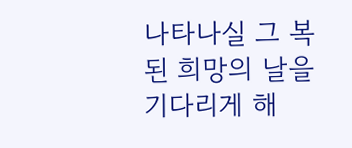나타나실 그 복된 희망의 날을 기다리게 해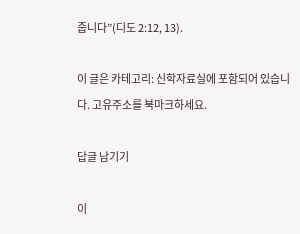줍니다”(디도 2:12, 13).

이 글은 카테고리: 신학자료실에 포함되어 있습니다. 고유주소를 북마크하세요.

답글 남기기

이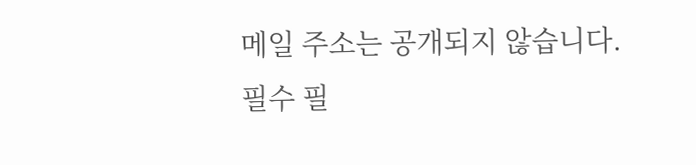메일 주소는 공개되지 않습니다. 필수 필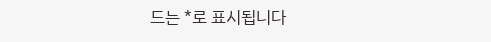드는 *로 표시됩니다